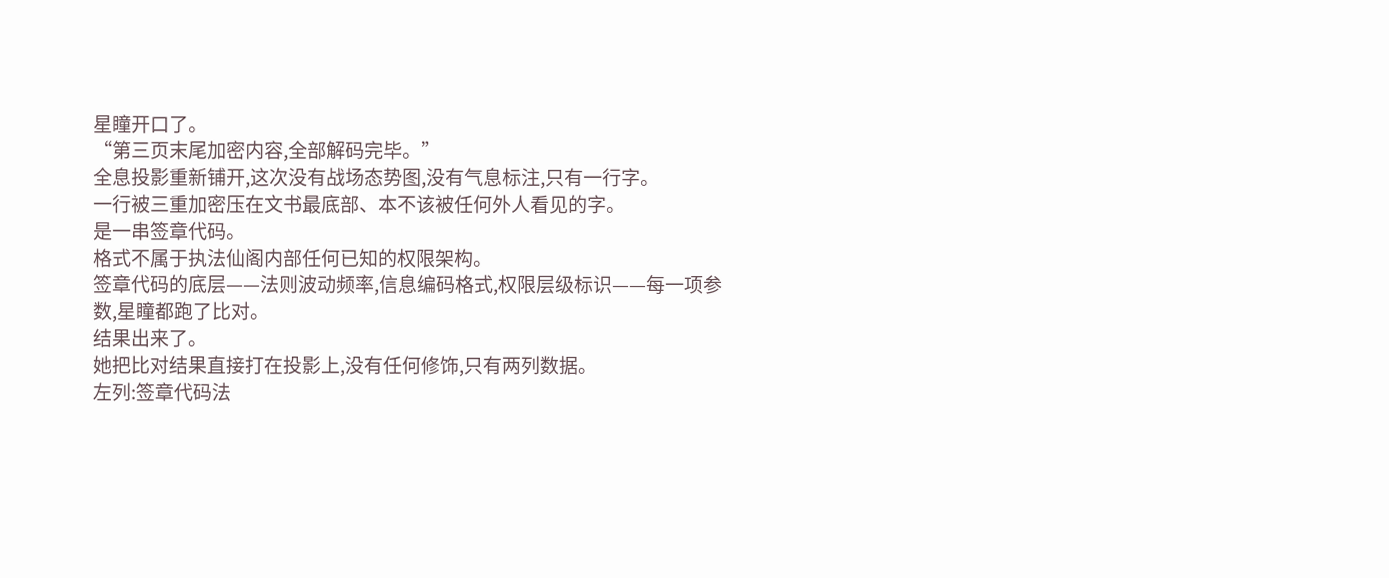星瞳开口了。
“第三页末尾加密内容,全部解码完毕。”
全息投影重新铺开,这次没有战场态势图,没有气息标注,只有一行字。
一行被三重加密压在文书最底部、本不该被任何外人看见的字。
是一串签章代码。
格式不属于执法仙阁内部任何已知的权限架构。
签章代码的底层——法则波动频率,信息编码格式,权限层级标识——每一项参数,星瞳都跑了比对。
结果出来了。
她把比对结果直接打在投影上,没有任何修饰,只有两列数据。
左列:签章代码法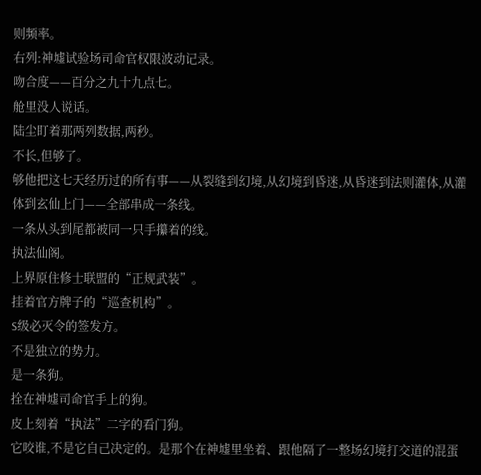则频率。
右列:神墟试验场司命官权限波动记录。
吻合度——百分之九十九点七。
舱里没人说话。
陆尘盯着那两列数据,两秒。
不长,但够了。
够他把这七天经历过的所有事——从裂缝到幻境,从幻境到昏迷,从昏迷到法则灌体,从灌体到玄仙上门——全部串成一条线。
一条从头到尾都被同一只手攥着的线。
执法仙阁。
上界原住修士联盟的“正规武装”。
挂着官方牌子的“巡查机构”。
S级必灭令的签发方。
不是独立的势力。
是一条狗。
拴在神墟司命官手上的狗。
皮上刻着“执法”二字的看门狗。
它咬谁,不是它自己决定的。是那个在神墟里坐着、跟他隔了一整场幻境打交道的混蛋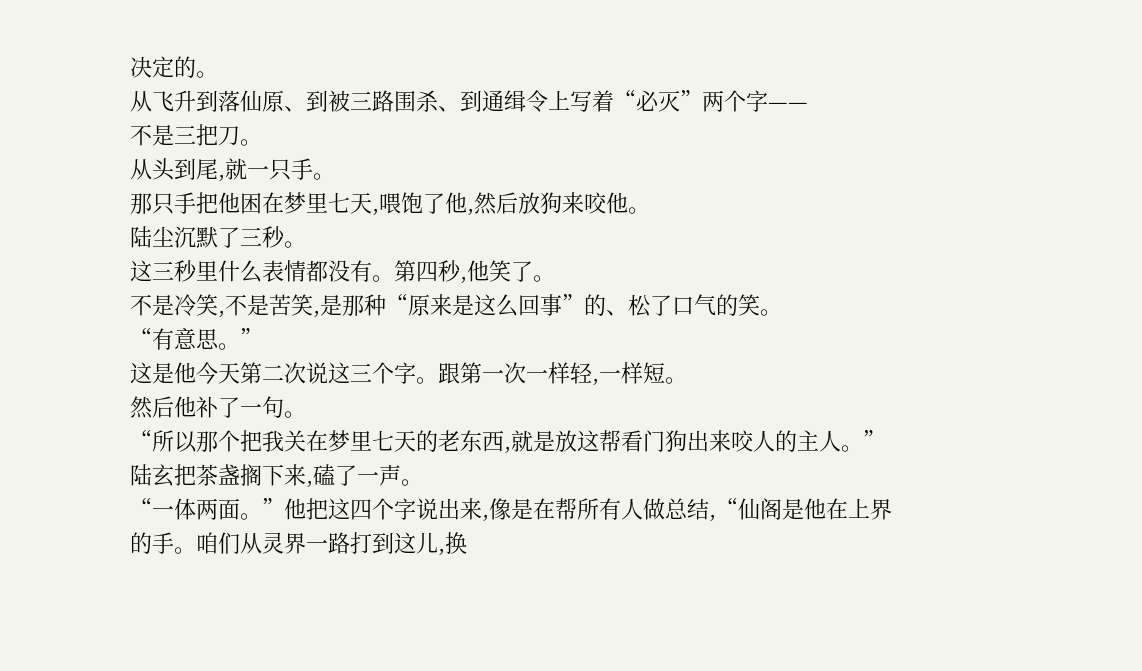决定的。
从飞升到落仙原、到被三路围杀、到通缉令上写着“必灭”两个字——
不是三把刀。
从头到尾,就一只手。
那只手把他困在梦里七天,喂饱了他,然后放狗来咬他。
陆尘沉默了三秒。
这三秒里什么表情都没有。第四秒,他笑了。
不是冷笑,不是苦笑,是那种“原来是这么回事”的、松了口气的笑。
“有意思。”
这是他今天第二次说这三个字。跟第一次一样轻,一样短。
然后他补了一句。
“所以那个把我关在梦里七天的老东西,就是放这帮看门狗出来咬人的主人。”
陆玄把茶盏搁下来,磕了一声。
“一体两面。”他把这四个字说出来,像是在帮所有人做总结,“仙阁是他在上界的手。咱们从灵界一路打到这儿,换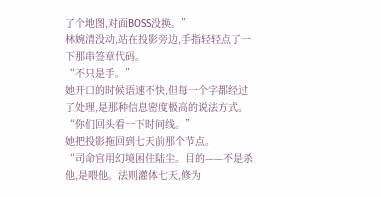了个地图,对面BOSS没换。”
林婉清没动,站在投影旁边,手指轻轻点了一下那串签章代码。
“不只是手。”
她开口的时候语速不快,但每一个字都经过了处理,是那种信息密度极高的说法方式。
“你们回头看一下时间线。”
她把投影拖回到七天前那个节点。
“司命官用幻境困住陆尘。目的——不是杀他,是喂他。法则灌体七天,修为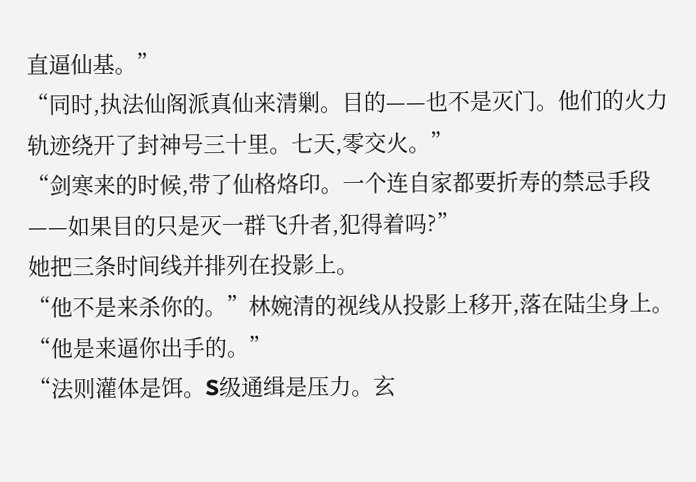直逼仙基。”
“同时,执法仙阁派真仙来清剿。目的——也不是灭门。他们的火力轨迹绕开了封神号三十里。七天,零交火。”
“剑寒来的时候,带了仙格烙印。一个连自家都要折寿的禁忌手段——如果目的只是灭一群飞升者,犯得着吗?”
她把三条时间线并排列在投影上。
“他不是来杀你的。”林婉清的视线从投影上移开,落在陆尘身上。
“他是来逼你出手的。”
“法则灌体是饵。S级通缉是压力。玄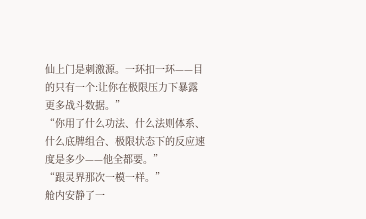仙上门是刺激源。一环扣一环——目的只有一个:让你在极限压力下暴露更多战斗数据。”
“你用了什么功法、什么法则体系、什么底牌组合、极限状态下的反应速度是多少——他全都要。”
“跟灵界那次一模一样。”
舱内安静了一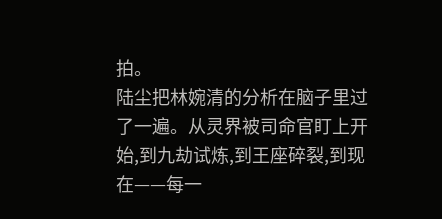拍。
陆尘把林婉清的分析在脑子里过了一遍。从灵界被司命官盯上开始,到九劫试炼,到王座碎裂,到现在——每一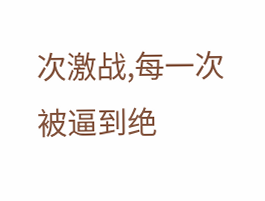次激战,每一次被逼到绝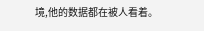境,他的数据都在被人看着。